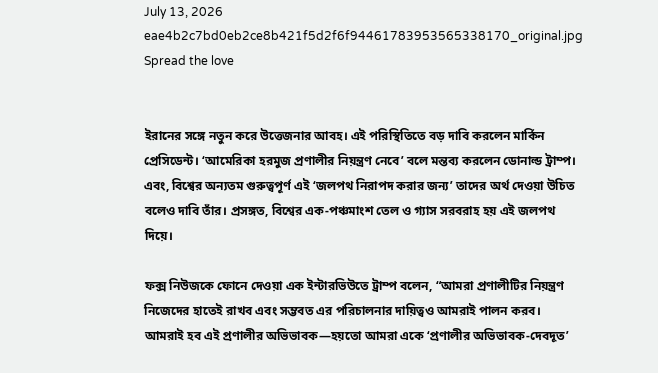July 13, 2026
eae4b2c7bd0eb2ce8b421f5d2f6f94461783953565338170_original.jpg
Spread the love


ইরানের সঙ্গে নতুন করে উত্তেজনার আবহ। এই পরিস্থিতিতে বড় দাবি করলেন মার্কিন প্রেসিডেন্ট। ‘আমেরিকা হরমুজ প্রণালীর নিয়ন্ত্রণ নেবে’ বলে মন্তব্য করলেন ডোনাল্ড ট্রাম্প। এবং, বিশ্বের অন্যতম গুরুত্বপূর্ণ এই ‘জলপথ নিরাপদ করার জন্য’ তাদের অর্থ দেওয়া উচিত বলেও দাবি তাঁর। প্রসঙ্গত, বিশ্বের এক-পঞ্চমাংশ তেল ও গ্যাস সরবরাহ হয় এই জলপথ দিয়ে।

ফক্স নিউজকে ফোনে দেওয়া এক ইন্টারভিউতে ট্রাম্প বলেন, “আমরা প্রণালীটির নিয়ন্ত্রণ নিজেদের হাতেই রাখব এবং সম্ভবত এর পরিচালনার দায়িত্বও আমরাই পালন করব। আমরাই হব এই প্রণালীর অভিভাবক—হয়তো আমরা একে ‘প্রণালীর অভিভাবক-দেবদূত’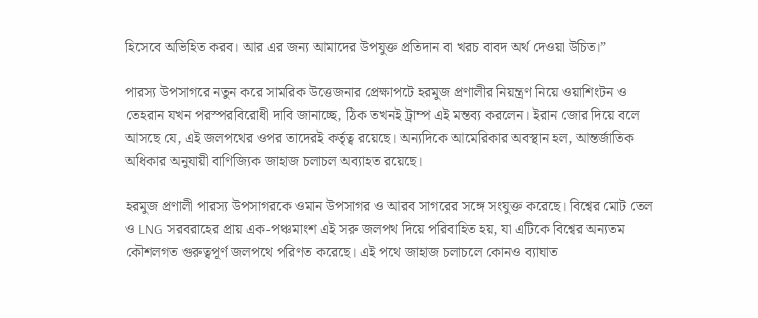হিসেবে অভিহিত করব। আর এর জন্য আমাদের উপযুক্ত প্রতিদান বা খরচ বাবদ অর্থ দেওয়া উচিত।”

পারস্য উপসাগরে নতুন করে সামরিক উত্তেজনার প্রেক্ষাপটে হরমুজ প্রণালীর নিয়ন্ত্রণ নিয়ে ওয়াশিংটন ও তেহরান যখন পরস্পরবিরোধী দাবি জানাচ্ছে, ঠিক তখনই ট্রাম্প এই মন্তব্য করলেন। ইরান জোর দিয়ে বলে আসছে যে, এই জলপথের ওপর তাদেরই কর্তৃত্ব রয়েছে। অন্যদিকে আমেরিকার অবস্থান হল, আন্তর্জাতিক অধিকার অনুযায়ী বাণিজ্যিক জাহাজ চলাচল অব্যাহত রয়েছে।

হরমুজ প্রণালী পারস্য উপসাগরকে ওমান উপসাগর ও আরব সাগরের সঙ্গে সংযুক্ত করেছে। বিশ্বের মোট তেল ও LNG সরবরাহের প্রায় এক-পঞ্চমাংশ এই সরু জলপথ দিয়ে পরিবাহিত হয়, যা এটিকে বিশ্বের অন্যতম কৌশলগত গুরুত্বপূর্ণ জলপথে পরিণত করেছে। এই পথে জাহাজ চলাচলে কোনও ব্যাঘাত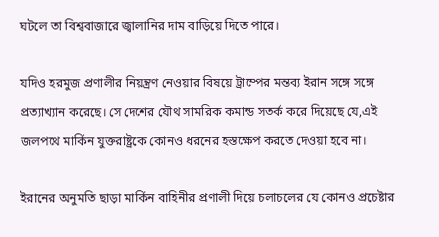ঘটলে তা বিশ্ববাজারে জ্বালানির দাম বাড়িয়ে দিতে পারে।

যদিও হরমুজ প্রণালীর নিয়ন্ত্রণ নেওয়ার বিষয়ে ট্রাম্পের মন্তব্য ইরান সঙ্গে সঙ্গে প্রত্যাখ্যান করেছে। সে দেশের যৌথ সামরিক কমান্ড সতর্ক করে দিয়েছে যে,এই জলপথে মার্কিন যুক্তরাষ্ট্রকে কোনও ধরনের হস্তক্ষেপ করতে দেওয়া হবে না।

ইরানের অনুমতি ছাড়া মার্কিন বাহিনীর প্রণালী দিয়ে চলাচলের যে কোনও প্রচেষ্টার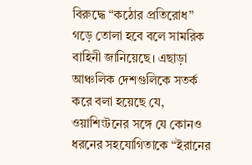বিরুদ্ধে “কঠোর প্রতিরোধ” গড়ে তোলা হবে বলে সামরিক বাহিনী জানিয়েছে। এছাড়া আঞ্চলিক দেশগুলিকে সতর্ক করে বলা হয়েছে যে, ওয়াশিংটনের সঙ্গে যে কোনও ধরনের সহযোগিতাকে “ইরানের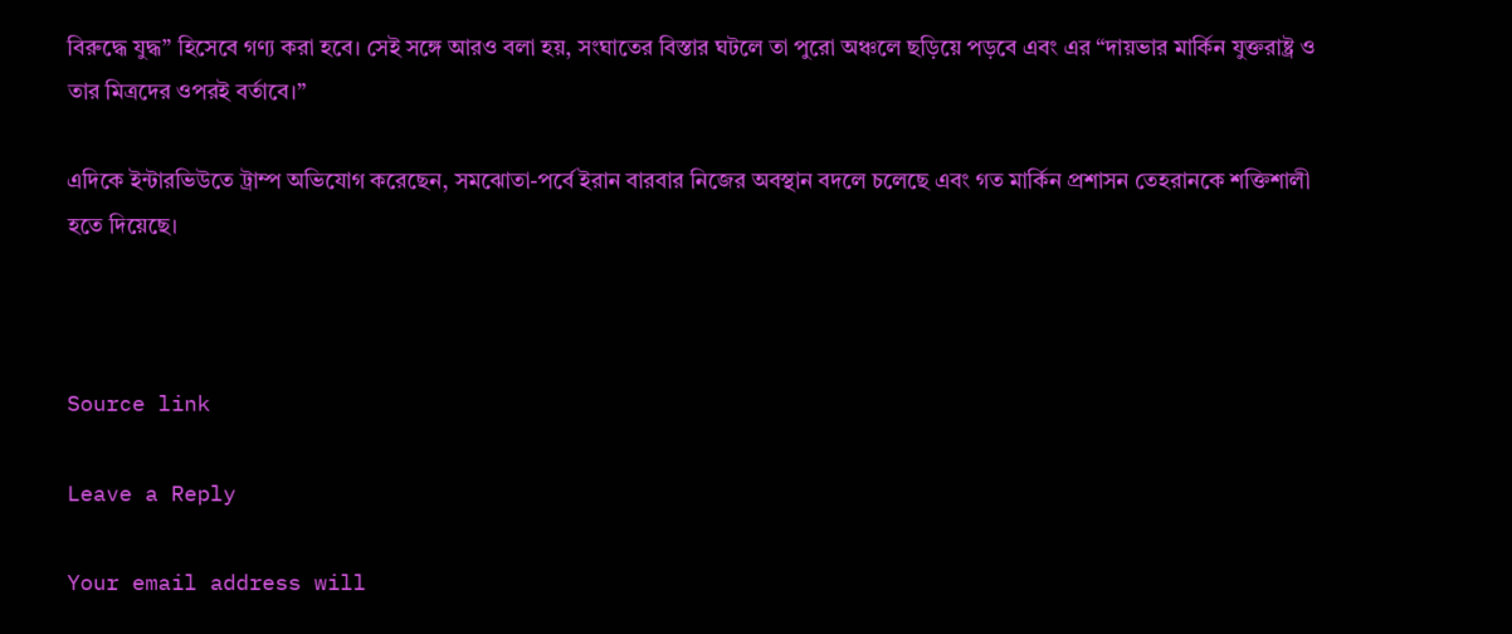বিরুদ্ধে যুদ্ধ” হিসেবে গণ্য করা হবে। সেই সঙ্গে আরও বলা হয়, সংঘাতের বিস্তার ঘটলে তা পুরো অঞ্চলে ছড়িয়ে পড়বে এবং এর “দায়ভার মার্কিন যুক্তরাষ্ট্র ও তার মিত্রদের ওপরই বর্তাবে।”

এদিকে ইন্টারভিউতে ট্রাম্প অভিযোগ করেছেন, সমঝোতা-পর্বে ইরান বারবার নিজের অবস্থান বদলে চলেছে এবং গত মার্কিন প্রশাসন তেহরানকে শক্তিশালী হতে দিয়েছে।



Source link

Leave a Reply

Your email address will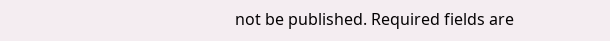not be published. Required fields are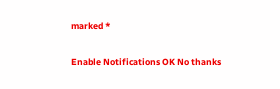marked *

Enable Notifications OK No thanks